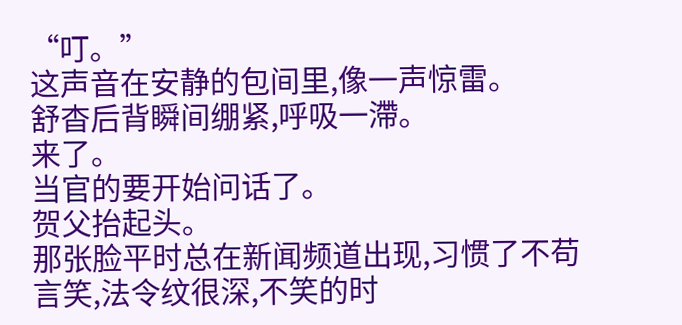“叮。”
这声音在安静的包间里,像一声惊雷。
舒杳后背瞬间绷紧,呼吸一滯。
来了。
当官的要开始问话了。
贺父抬起头。
那张脸平时总在新闻频道出现,习惯了不苟言笑,法令纹很深,不笑的时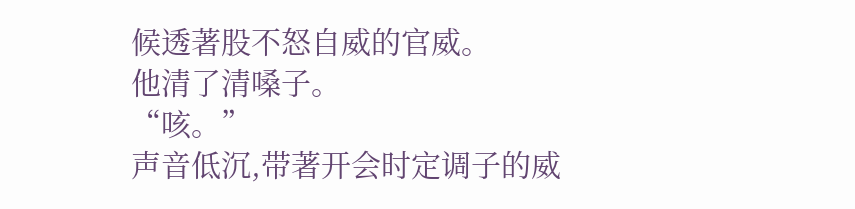候透著股不怒自威的官威。
他清了清嗓子。
“咳。”
声音低沉,带著开会时定调子的威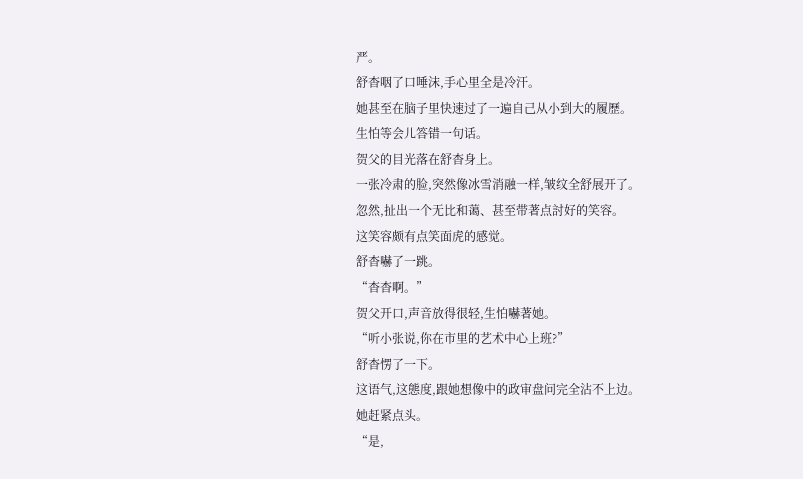严。
舒杳咽了口唾沫,手心里全是冷汗。
她甚至在脑子里快速过了一遍自己从小到大的履歷。
生怕等会儿答错一句话。
贺父的目光落在舒杳身上。
一张冷肃的脸,突然像冰雪消融一样,皱纹全舒展开了。
忽然,扯出一个无比和蔼、甚至带著点討好的笑容。
这笑容颇有点笑面虎的感觉。
舒杳嚇了一跳。
“杳杳啊。”
贺父开口,声音放得很轻,生怕嚇著她。
“听小张说,你在市里的艺术中心上班?”
舒杳愣了一下。
这语气,这態度,跟她想像中的政审盘问完全沾不上边。
她赶紧点头。
“是,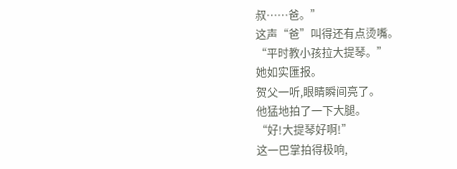叔……爸。”
这声“爸”叫得还有点烫嘴。
“平时教小孩拉大提琴。”
她如实匯报。
贺父一听,眼睛瞬间亮了。
他猛地拍了一下大腿。
“好!大提琴好啊!”
这一巴掌拍得极响,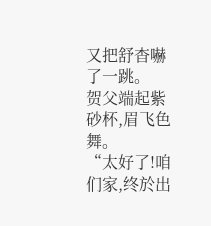又把舒杳嚇了一跳。
贺父端起紫砂杯,眉飞色舞。
“太好了!咱们家,终於出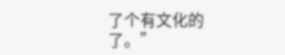了个有文化的了。”